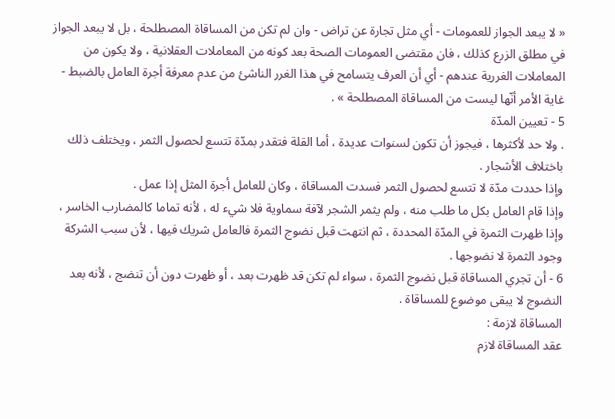« لا يبعد الجواز للعمومات - أي مثل تجارة عن تراض - وان لم تكن من المساقاة المصطلحة ، بل لا يبعد الجواز في مطلق الزرع كذلك ، فان مقتضى العمومات الصحة بعد كونه من المعاملات العقلانية ، ولا يكون من المعاملات الغررية عندهم - أي أن العرف يتسامح في هذا الغرر الناشئ من عدم معرفة أجرة العامل بالضبط - غاية الأمر أنّها ليست من المساقاة المصطلحة » .
5 - تعيين المدّة
. ولا حد لأكثرها ، فيجوز أن تكون لسنوات عديدة ، أما القلة فتقدر بمدّة تتسع لحصول الثمر ، ويختلف ذلك باختلاف الأشجار .
وإذا حددت مدّة لا تتسع لحصول الثمر فسدت المساقاة ، وكان للعامل أجرة المثل إذا عمل .
وإذا قام العامل بكل ما طلب منه ، ولم يثمر الشجر لآفة سماوية فلا شيء له ، لأنه تماما كالمضارب الخاسر ، وإذا ظهرت الثمرة في المدّة المحددة ، ثم انتهت قبل نضوج الثمرة فالعامل شريك فيها ، لأن سبب الشركة وجود الثمرة لا نضوجها .
6 - أن تجري المساقاة قبل نضوج الثمرة ، سواء لم تكن قد ظهرت بعد ، أو ظهرت دون أن تنضج ، لأنه بعد النضوج لا يبقى موضوع للمساقاة .
المساقاة لازمة :
عقد المساقاة لازم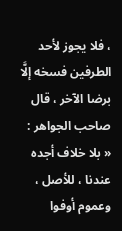، فلا يجوز لأحد الطرفين فسخه إلَّا برضا الآخر ، قال صاحب الجواهر : « بلا خلاف أجده عندنا ، للأصل ، وعموم أوفوا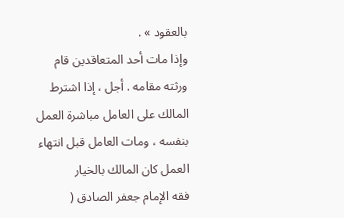بالعقود » .
وإذا مات أحد المتعاقدين قام ورثته مقامه . أجل ، إذا اشترط المالك على العامل مباشرة العمل بنفسه ، ومات العامل قبل انتهاء العمل كان المالك بالخيار
فقه الإمام جعفر الصادق (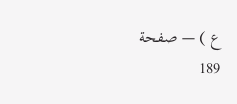ع ) — صفحة 189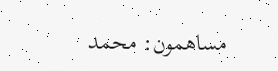مساهمون: محمد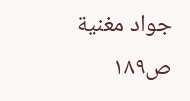جواد مغنية
ص١٨٩